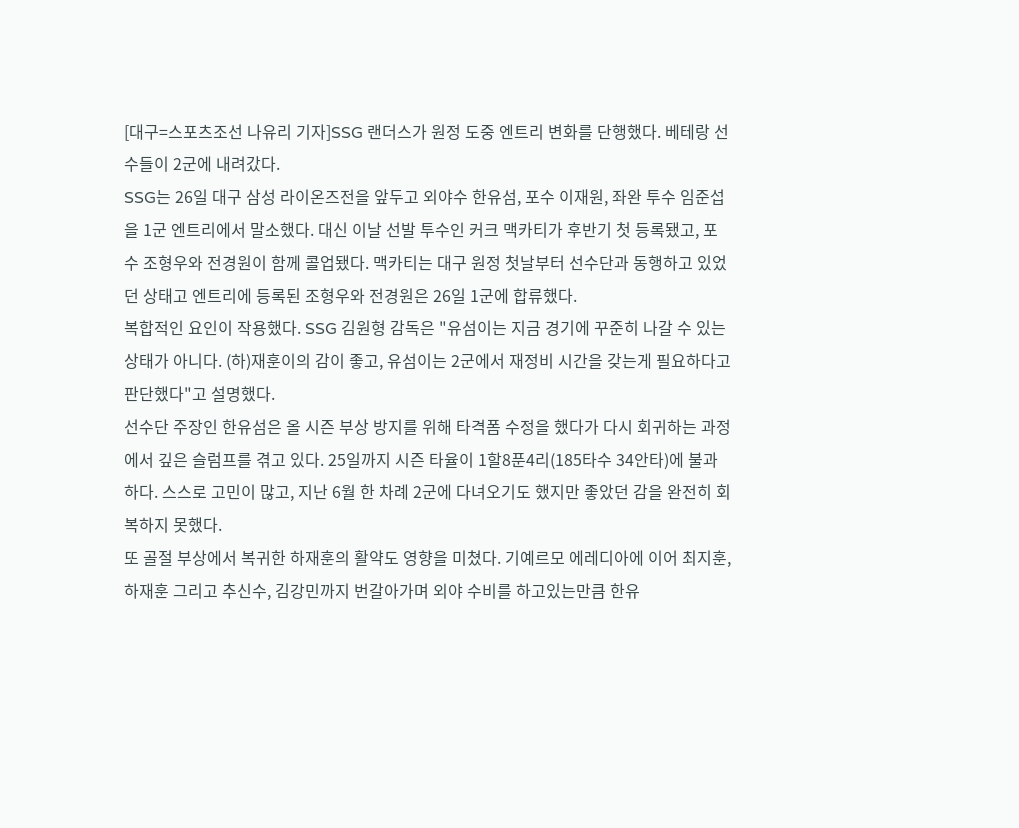[대구=스포츠조선 나유리 기자]SSG 랜더스가 원정 도중 엔트리 변화를 단행했다. 베테랑 선수들이 2군에 내려갔다.
SSG는 26일 대구 삼성 라이온즈전을 앞두고 외야수 한유섬, 포수 이재원, 좌완 투수 임준섭을 1군 엔트리에서 말소했다. 대신 이날 선발 투수인 커크 맥카티가 후반기 첫 등록됐고, 포수 조형우와 전경원이 함께 콜업됐다. 맥카티는 대구 원정 첫날부터 선수단과 동행하고 있었던 상태고 엔트리에 등록된 조형우와 전경원은 26일 1군에 합류했다.
복합적인 요인이 작용했다. SSG 김원형 감독은 "유섬이는 지금 경기에 꾸준히 나갈 수 있는 상태가 아니다. (하)재훈이의 감이 좋고, 유섬이는 2군에서 재정비 시간을 갖는게 필요하다고 판단했다"고 설명했다.
선수단 주장인 한유섬은 올 시즌 부상 방지를 위해 타격폼 수정을 했다가 다시 회귀하는 과정에서 깊은 슬럼프를 겪고 있다. 25일까지 시즌 타율이 1할8푼4리(185타수 34안타)에 불과하다. 스스로 고민이 많고, 지난 6월 한 차례 2군에 다녀오기도 했지만 좋았던 감을 완전히 회복하지 못했다.
또 골절 부상에서 복귀한 하재훈의 활약도 영향을 미쳤다. 기예르모 에레디아에 이어 최지훈, 하재훈 그리고 추신수, 김강민까지 번갈아가며 외야 수비를 하고있는만큼 한유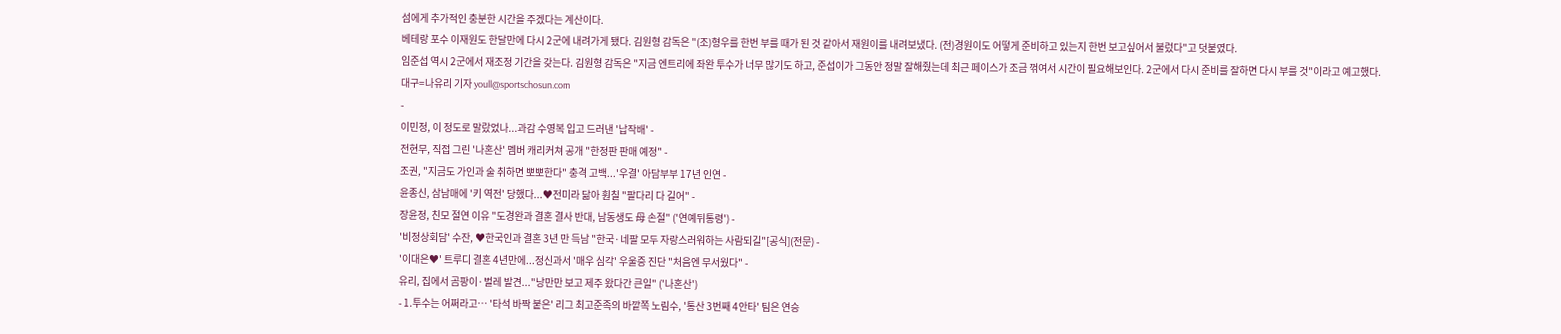섬에게 추가적인 충분한 시간을 주겠다는 계산이다.
베테랑 포수 이재원도 한달만에 다시 2군에 내려가게 됐다. 김원형 감독은 "(조)형우를 한번 부를 때가 된 것 같아서 재원이를 내려보냈다. (전)경원이도 어떻게 준비하고 있는지 한번 보고싶어서 불렀다"고 덧붙였다.
임준섭 역시 2군에서 재조정 기간을 갖는다. 김원형 감독은 "지금 엔트리에 좌완 투수가 너무 많기도 하고, 준섭이가 그동안 정말 잘해줬는데 최근 페이스가 조금 꺾여서 시간이 필요해보인다. 2군에서 다시 준비를 잘하면 다시 부를 것"이라고 예고했다.
대구=나유리 기자 youll@sportschosun.com
-
이민정, 이 정도로 말랐었나...과감 수영복 입고 드러낸 '납작배' -
전현무, 직접 그린 '나혼산' 멤버 캐리커쳐 공개 "한정판 판매 예정" -
조권, "지금도 가인과 술 취하면 뽀뽀한다" 충격 고백...'우결' 아담부부 17년 인연 -
윤종신, 삼남매에 '키 역전' 당했다...♥전미라 닮아 훤칠 "팔다리 다 길어" -
장윤정, 친모 절연 이유 "도경완과 결혼 결사 반대, 남동생도 母 손절" ('연예뒤통령') -
'비정상회담' 수잔, ♥한국인과 결혼 3년 만 득남 "한국·네팔 모두 자랑스러워하는 사람되길"[공식](전문) -
'이대은♥' 트루디 결혼 4년만에...정신과서 '매우 심각' 우울증 진단 "처음엔 무서웠다" -
유리, 집에서 곰팡이·벌레 발견..."낭만만 보고 제주 왔다간 큰일" ('나혼산')
- 1.투수는 어쩌라고… '타석 바짝 붙은' 리그 최고준족의 바깥쪽 노림수, '통산 3번째 4안타' 팀은 연승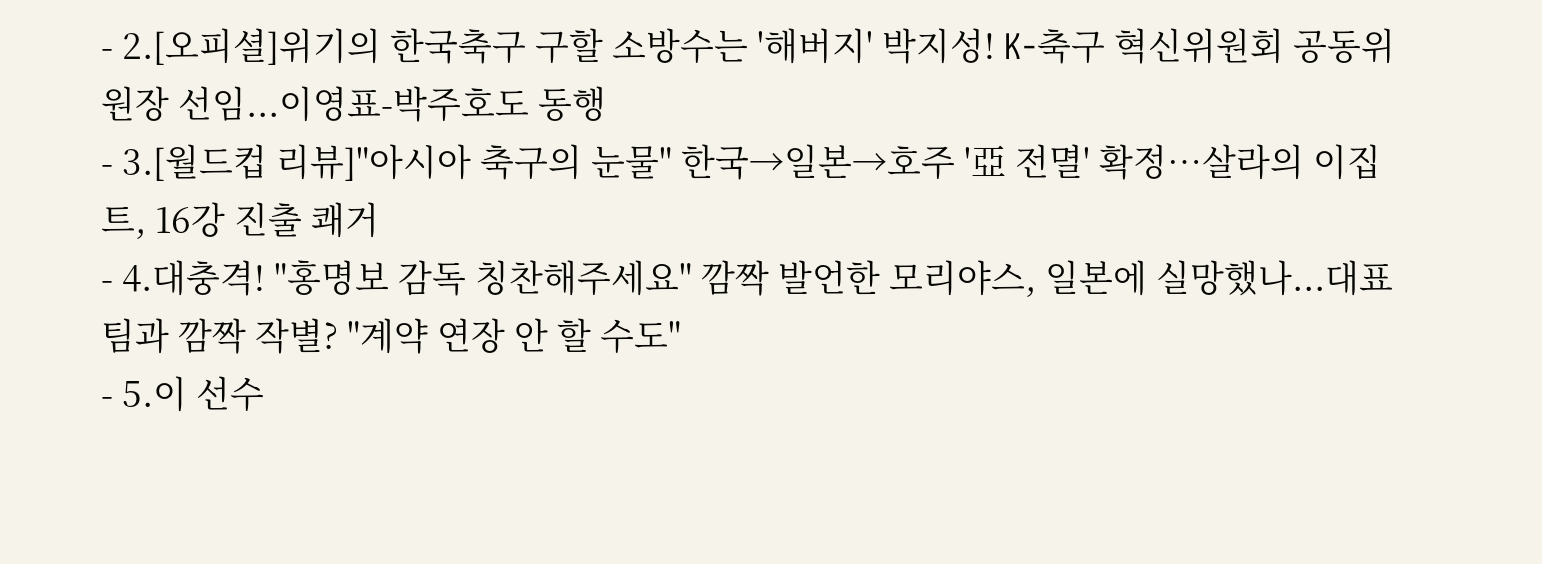- 2.[오피셜]위기의 한국축구 구할 소방수는 '해버지' 박지성! K-축구 혁신위원회 공동위원장 선임...이영표-박주호도 동행
- 3.[월드컵 리뷰]"아시아 축구의 눈물" 한국→일본→호주 '亞 전멸' 확정…살라의 이집트, 16강 진출 쾌거
- 4.대충격! "홍명보 감독 칭찬해주세요" 깜짝 발언한 모리야스, 일본에 실망했나...대표팀과 깜짝 작별? "계약 연장 안 할 수도"
- 5.이 선수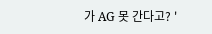가 AG 못 간다고? '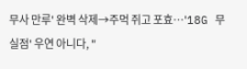무사 만루' 완벽 삭제→주먹 쥐고 포효…'18G 무실점' 우연 아니다, "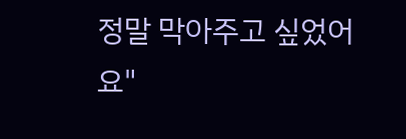정말 막아주고 싶었어요"